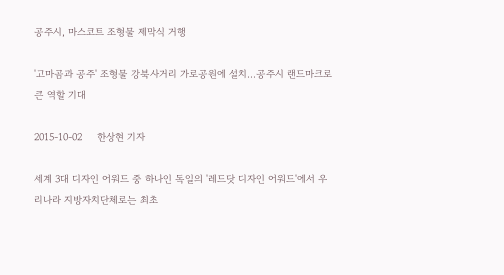공주시, 마스코트 조형물 제막식 거행

'고마곰과 공주' 조형물 강북사거리 가로공원에 설치...공주시 랜드마크로 큰 역할 기대

2015-10-02     한상현 기자

세계 3대 디자인 어워드 중 하나인 독일의 '레드닷 디자인 어워드'에서 우리나라 지방자치단체로는 최초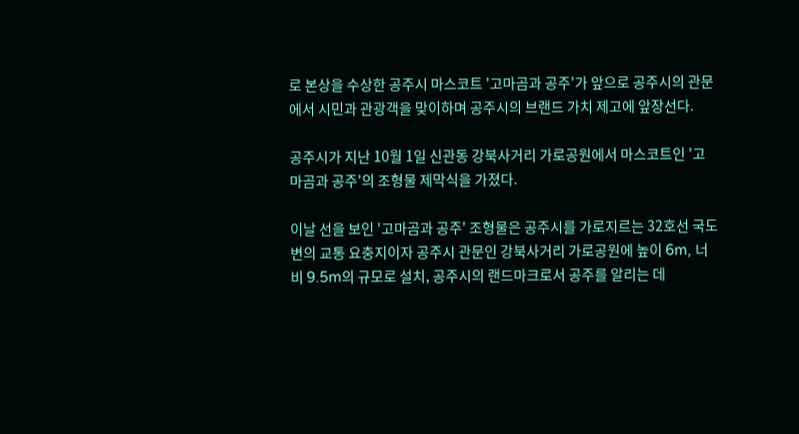로 본상을 수상한 공주시 마스코트 '고마곰과 공주'가 앞으로 공주시의 관문에서 시민과 관광객을 맞이하며 공주시의 브랜드 가치 제고에 앞장선다.

공주시가 지난 10월 1일 신관동 강북사거리 가로공원에서 마스코트인 '고마곰과 공주'의 조형물 제막식을 가졌다.

이날 선을 보인 '고마곰과 공주' 조형물은 공주시를 가로지르는 32호선 국도변의 교통 요충지이자 공주시 관문인 강북사거리 가로공원에 높이 6m, 너비 9.5m의 규모로 설치, 공주시의 랜드마크로서 공주를 알리는 데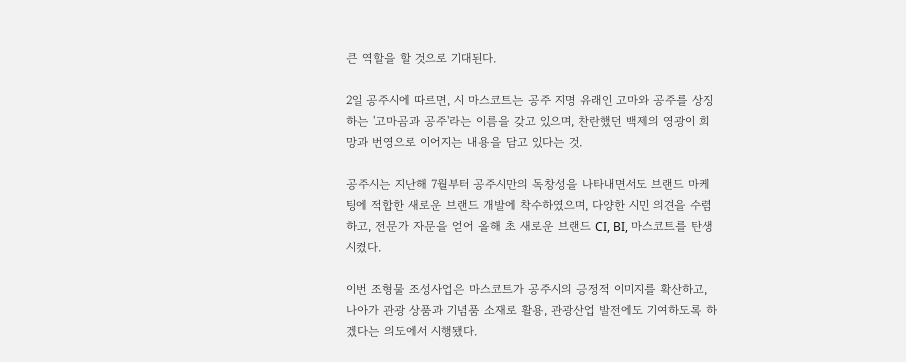큰 역할을 할 것으로 기대된다.

2일 공주시에 따르면, 시 마스코트는 공주 지명 유래인 고마와 공주를 상징하는 '고마곰과 공주'라는 이름을 갖고 있으며, 찬란했던 백제의 영광이 희망과 번영으로 이어지는 내용을 담고 있다는 것.

공주시는 지난해 7월부터 공주시만의 독창성을 나타내면서도 브랜드 마케팅에 적합한 새로운 브랜드 개발에 착수하였으며, 다양한 시민 의견을 수렴하고, 전문가 자문을 얻어 올해 초 새로운 브랜드 CI, BI, 마스코트를 탄생시켰다.

이번 조형물 조성사업은 마스코트가 공주시의 긍정적 이미지를 확산하고, 나아가 관광 상품과 기념품 소재로 활용, 관광산업 발전에도 기여하도록 하겠다는 의도에서 시행됐다.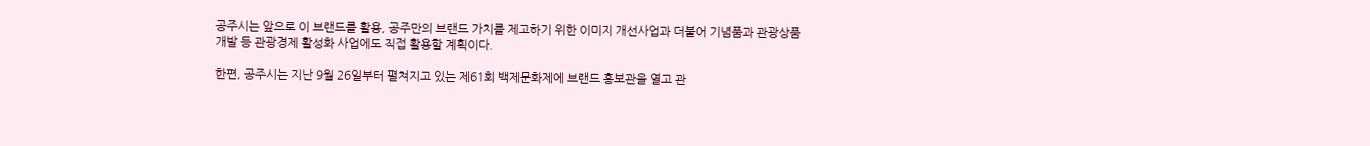공주시는 앞으로 이 브랜드를 활용, 공주만의 브랜드 가치를 제고하기 위한 이미지 개선사업과 더불어 기념품과 관광상품 개발 등 관광경제 활성화 사업에도 직접 활용할 계획이다.

한편, 공주시는 지난 9월 26일부터 펼쳐지고 있는 제61회 백제문화제에 브랜드 홍보관을 열고 관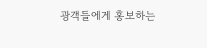광객들에게 홍보하는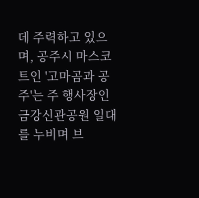데 주력하고 있으며, 공주시 마스코트인 '고마곰과 공주'는 주 행사장인 금강신관공원 일대를 누비며 브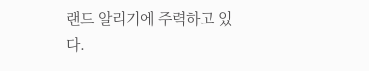랜드 알리기에 주력하고 있다.